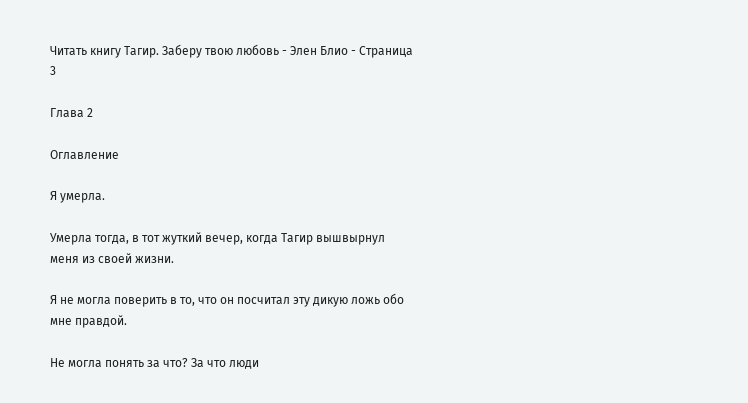Читать книгу Тагир. Заберу твою любовь - Элен Блио - Страница 3

Глава 2

Оглавление

Я умерла.

Умерла тогда, в тот жуткий вечер, когда Тагир вышвырнул меня из своей жизни.

Я не могла поверить в то, что он посчитал эту дикую ложь обо мне правдой.

Не могла понять за что? За что люди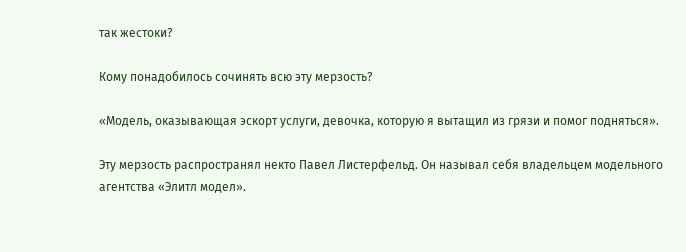так жестоки?

Кому понадобилось сочинять всю эту мерзость?

«Модель, оказывающая эскорт услуги, девочка, которую я вытащил из грязи и помог подняться».

Эту мерзость распространял некто Павел Листерфельд. Он называл себя владельцем модельного агентства «Элитл модел».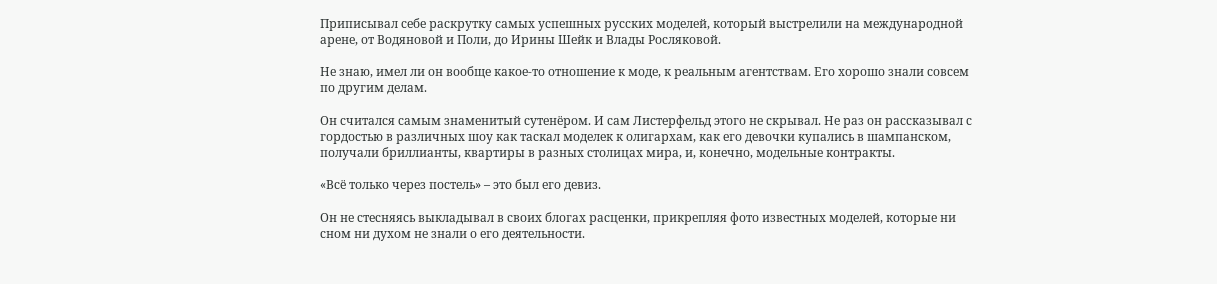Приписывал себе раскрутку самых успешных русских моделей, который выстрелили на международной арене, от Водяновой и Поли, до Ирины Шейк и Влады Росляковой.

Не знаю, имел ли он вообще какое-то отношение к моде, к реальным агентствам. Его хорошо знали совсем по другим делам.

Он считался самым знаменитый сутенёром. И сам Листерфельд этого не скрывал. Не раз он рассказывал с гордостью в различных шоу как таскал моделек к олигархам, как его девочки купались в шампанском, получали бриллианты, квартиры в разных столицах мира, и, конечно, модельные контракты.

«Всё только через постель» – это был его девиз.

Он не стесняясь выкладывал в своих блогах расценки, прикрепляя фото известных моделей, которые ни сном ни духом не знали о его деятельности.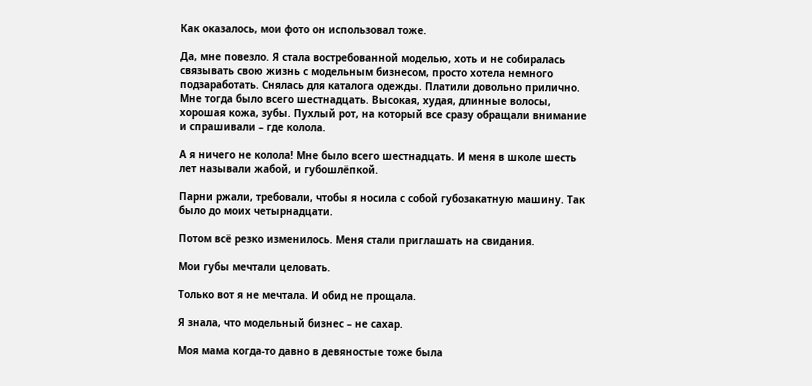Как оказалось, мои фото он использовал тоже.

Да, мне повезло. Я стала востребованной моделью, хоть и не собиралась связывать свою жизнь с модельным бизнесом, просто хотела немного подзаработать. Снялась для каталога одежды. Платили довольно прилично. Мне тогда было всего шестнадцать. Высокая, худая, длинные волосы, хорошая кожа, зубы. Пухлый рот, на который все сразу обращали внимание и спрашивали – где колола.

А я ничего не колола! Мне было всего шестнадцать. И меня в школе шесть лет называли жабой, и губошлёпкой.

Парни ржали, требовали, чтобы я носила с собой губозакатную машину. Так было до моих четырнадцати.

Потом всё резко изменилось. Меня стали приглашать на свидания.

Мои губы мечтали целовать.

Только вот я не мечтала. И обид не прощала.

Я знала, что модельный бизнес – не сахар.

Моя мама когда-то давно в девяностые тоже была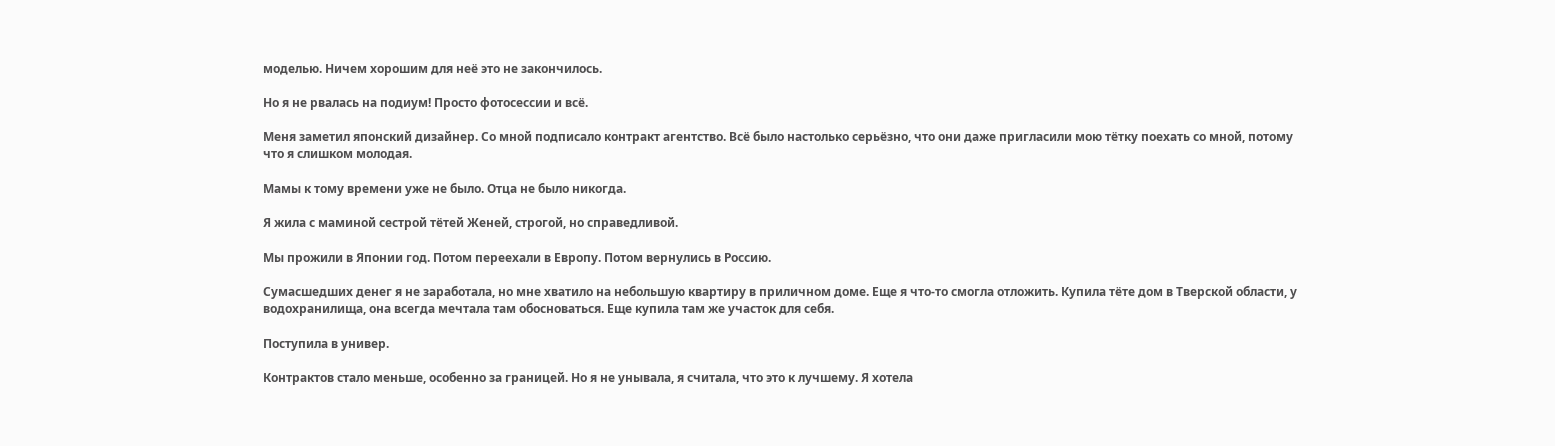моделью. Ничем хорошим для неё это не закончилось.

Но я не рвалась на подиум! Просто фотосессии и всё.

Меня заметил японский дизайнер. Со мной подписало контракт агентство. Всё было настолько серьёзно, что они даже пригласили мою тётку поехать со мной, потому что я слишком молодая.

Мамы к тому времени уже не было. Отца не было никогда.

Я жила с маминой сестрой тётей Женей, строгой, но справедливой.

Мы прожили в Японии год. Потом переехали в Европу. Потом вернулись в Россию.

Сумасшедших денег я не заработала, но мне хватило на небольшую квартиру в приличном доме. Еще я что-то смогла отложить. Купила тёте дом в Тверской области, у водохранилища, она всегда мечтала там обосноваться. Еще купила там же участок для себя.

Поступила в универ.

Контрактов стало меньше, особенно за границей. Но я не унывала, я считала, что это к лучшему. Я хотела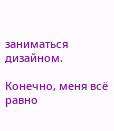заниматься дизайном.

Конечно, меня всё равно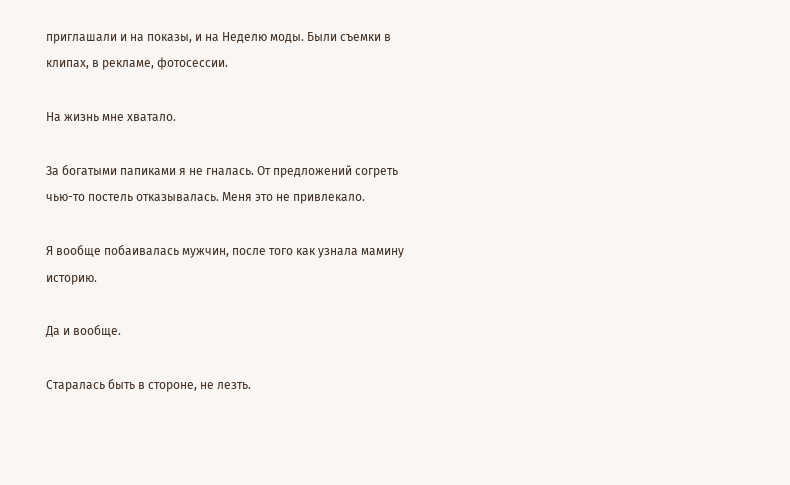приглашали и на показы, и на Неделю моды. Были съемки в клипах, в рекламе, фотосессии.

На жизнь мне хватало.

За богатыми папиками я не гналась. От предложений согреть чью-то постель отказывалась. Меня это не привлекало.

Я вообще побаивалась мужчин, после того как узнала мамину историю.

Да и вообще.

Старалась быть в стороне, не лезть.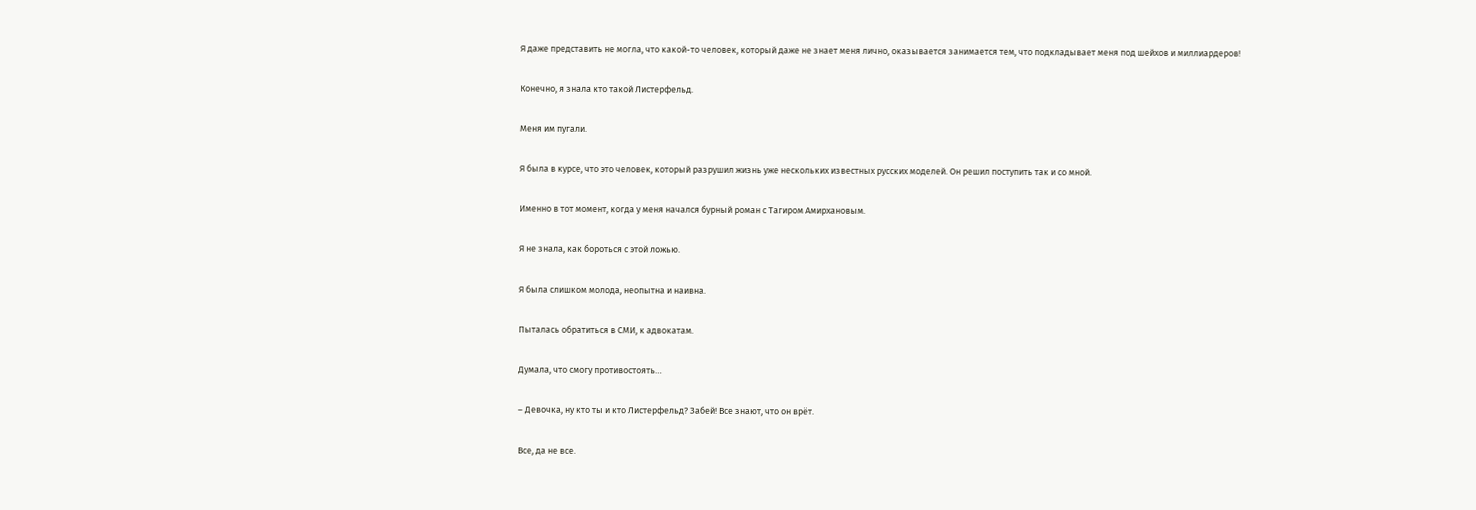Я даже представить не могла, что какой-то человек, который даже не знает меня лично, оказывается занимается тем, что подкладывает меня под шейхов и миллиардеров!

Конечно, я знала кто такой Листерфельд.

Меня им пугали.

Я была в курсе, что это человек, который разрушил жизнь уже нескольких известных русских моделей. Он решил поступить так и со мной.

Именно в тот момент, когда у меня начался бурный роман с Тагиром Амирхановым.

Я не знала, как бороться с этой ложью.

Я была слишком молода, неопытна и наивна.

Пыталась обратиться в СМИ, к адвокатам.

Думала, что смогу противостоять…

– Девочка, ну кто ты и кто Листерфельд? Забей! Все знают, что он врёт.

Все, да не все.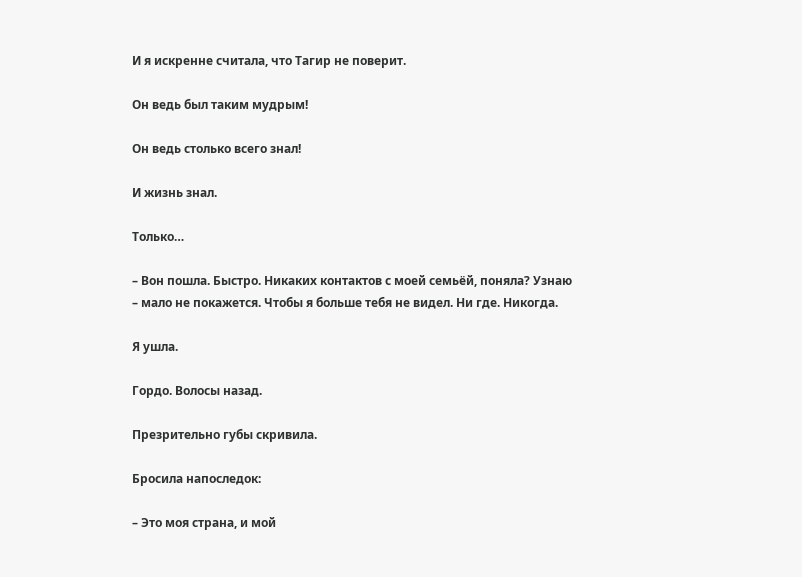И я искренне считала, что Тагир не поверит.

Он ведь был таким мудрым!

Он ведь столько всего знал!

И жизнь знал.

Только…

– Вон пошла. Быстро. Никаких контактов с моей семьёй, поняла? Узнаю – мало не покажется. Чтобы я больше тебя не видел. Ни где. Никогда.

Я ушла.

Гордо. Волосы назад.

Презрительно губы скривила.

Бросила напоследок:

– Это моя страна, и мой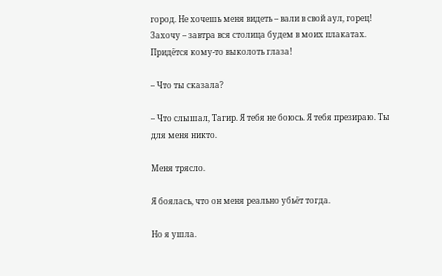город. Не хочешь меня видеть – вали в свой аул, горец! Захочу – завтра вся столица будем в моих плакатах. Придётся кому-то выколоть глаза!

– Что ты сказала?

– Что слышал, Тагир. Я тебя не боюсь. Я тебя презираю. Ты для меня никто.

Меня трясло.

Я боялась, что он меня реально убьёт тогда.

Но я ушла.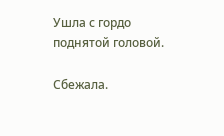Ушла с гордо поднятой головой.

Сбежала.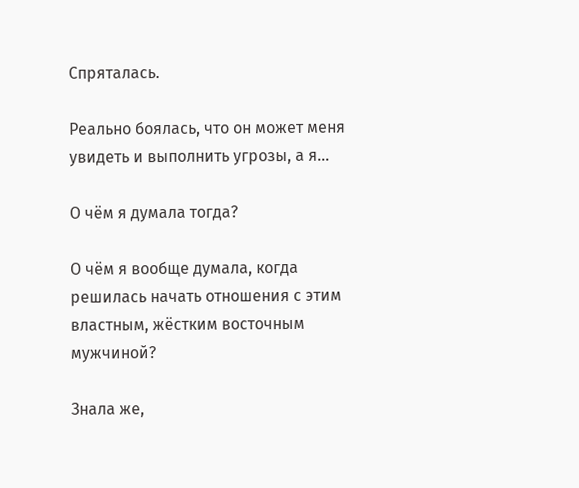Спряталась.

Реально боялась, что он может меня увидеть и выполнить угрозы, а я…

О чём я думала тогда?

О чём я вообще думала, когда решилась начать отношения с этим властным, жёстким восточным мужчиной?

Знала же,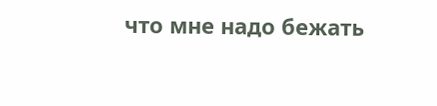что мне надо бежать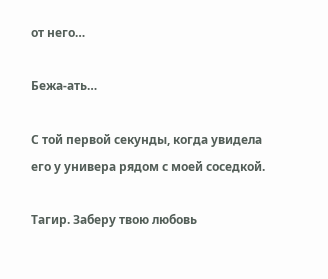от него…

Бежа-ать…

С той первой секунды, когда увидела его у универа рядом с моей соседкой.

Тагир. Заберу твою любовь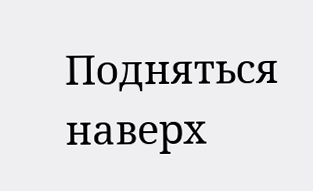Подняться наверх